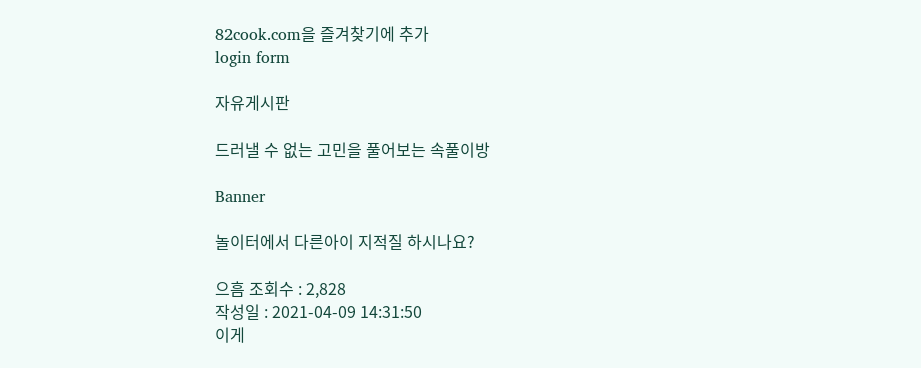82cook.com을 즐겨찾기에 추가
login form

자유게시판

드러낼 수 없는 고민을 풀어보는 속풀이방

Banner

놀이터에서 다른아이 지적질 하시나요?

으흠 조회수 : 2,828
작성일 : 2021-04-09 14:31:50
이게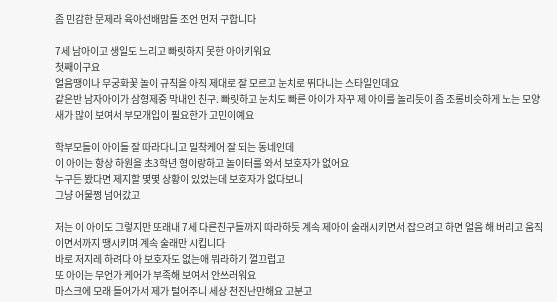좀 민감한 문제라 육아선배맘들 조언 먼저 구합니다

7세 남아이고 생일도 느리고 빠릿하지 못한 아이키워요
첫째이구요
얼음땡이나 무궁화꽃 놀이 규칙을 아직 제대로 잘 모르고 눈치로 뛰다니는 스타일인데요
같은반 남자아이가 삼형제중 막내인 친구. 빠릿하고 눈치도 빠른 아이가 자꾸 제 아이를 놀리듯이 좀 조롱비슷하게 노는 모양새가 많이 보여서 부모개입이 필요한가 고민이예요

학부모들이 아이들 잘 따라다니고 밀착케어 잘 되는 동네인데
이 아이는 항상 하원을 초3학년 형이랑하고 놀이터를 와서 보호자가 없어요
누구든 봤다면 제지할 몇몇 상황이 있었는데 보호자가 없다보니
그냥 어물쩡 넘어갔고

저는 이 아이도 그렇지만 또래내 7세 다른친구들까지 따라하듯 계속 제아이 술래시키면서 잡으려고 하면 얼음 해 버리고 움직이면서까지 땡시키며 계속 술래만 시킵니다
바로 저지레 하려다 아 보호자도 없는애 뭐라하기 껄끄럽고
또 아이는 무언가 케어가 부족해 보여서 안쓰러워요
마스크에 모래 들어가서 제가 털어주니 세상 천진난만해요 고분고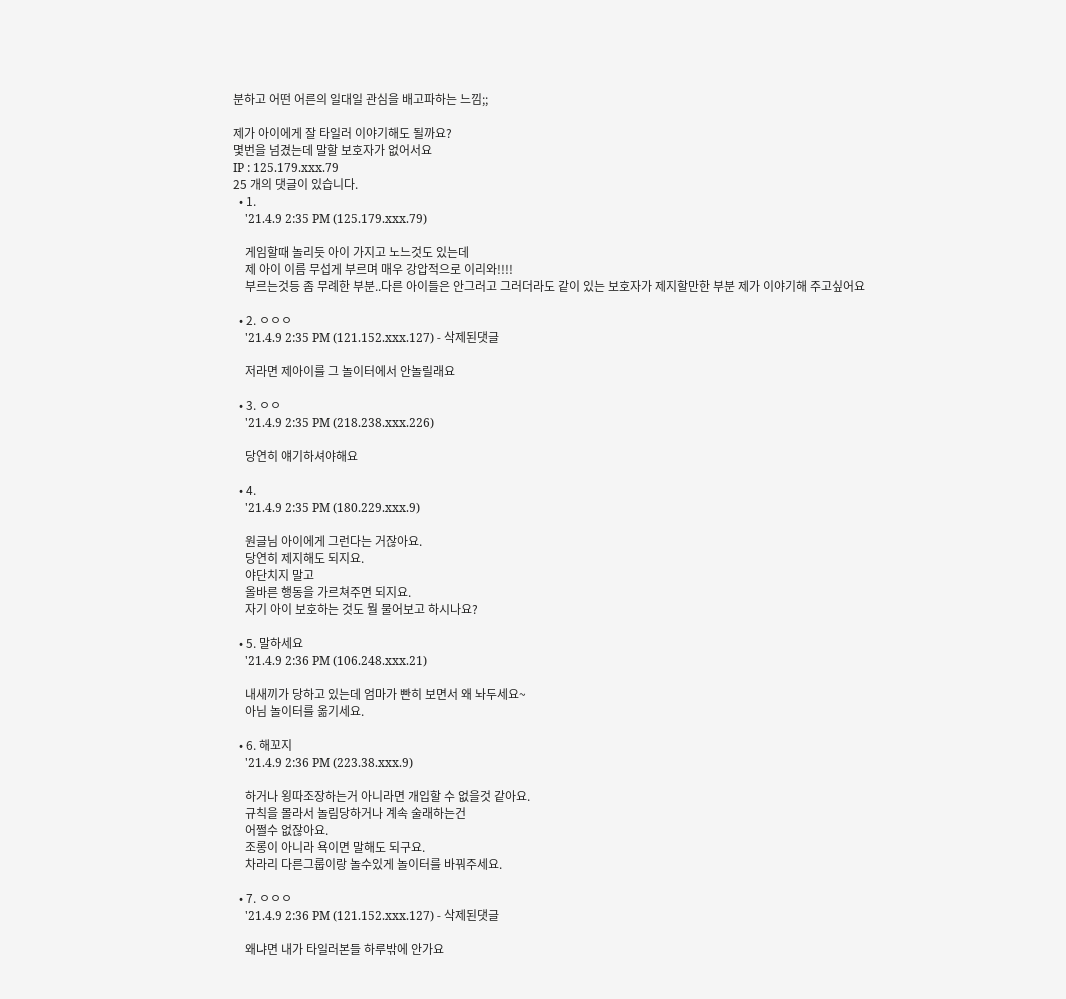분하고 어떤 어른의 일대일 관심을 배고파하는 느낌;;

제가 아이에게 잘 타일러 이야기해도 될까요?
몇번을 넘겼는데 말할 보호자가 없어서요
IP : 125.179.xxx.79
25 개의 댓글이 있습니다.
  • 1.
    '21.4.9 2:35 PM (125.179.xxx.79)

    게임할때 놀리듯 아이 가지고 노느것도 있는데
    제 아이 이름 무섭게 부르며 매우 강압적으로 이리와!!!!
    부르는것등 좀 무례한 부분..다른 아이들은 안그러고 그러더라도 같이 있는 보호자가 제지할만한 부분 제가 이야기해 주고싶어요

  • 2. ㅇㅇㅇ
    '21.4.9 2:35 PM (121.152.xxx.127) - 삭제된댓글

    저라면 제아이를 그 놀이터에서 안놀릴래요

  • 3. ㅇㅇ
    '21.4.9 2:35 PM (218.238.xxx.226)

    당연히 얘기하셔야해요

  • 4.
    '21.4.9 2:35 PM (180.229.xxx.9)

    원글님 아이에게 그런다는 거잖아요.
    당연히 제지해도 되지요.
    야단치지 말고
    올바른 행동을 가르쳐주면 되지요.
    자기 아이 보호하는 것도 뭘 물어보고 하시나요?

  • 5. 말하세요
    '21.4.9 2:36 PM (106.248.xxx.21)

    내새끼가 당하고 있는데 엄마가 빤히 보면서 왜 놔두세요~
    아님 놀이터를 옮기세요.

  • 6. 해꼬지
    '21.4.9 2:36 PM (223.38.xxx.9)

    하거나 욍따조장하는거 아니라면 개입할 수 없을것 같아요.
    규칙을 몰라서 놀림당하거나 계속 술래하는건
    어쩔수 없잖아요.
    조롱이 아니라 욕이면 말해도 되구요.
    차라리 다른그룹이랑 놀수있게 놀이터를 바꿔주세요.

  • 7. ㅇㅇㅇ
    '21.4.9 2:36 PM (121.152.xxx.127) - 삭제된댓글

    왜냐면 내가 타일러본들 하루밖에 안가요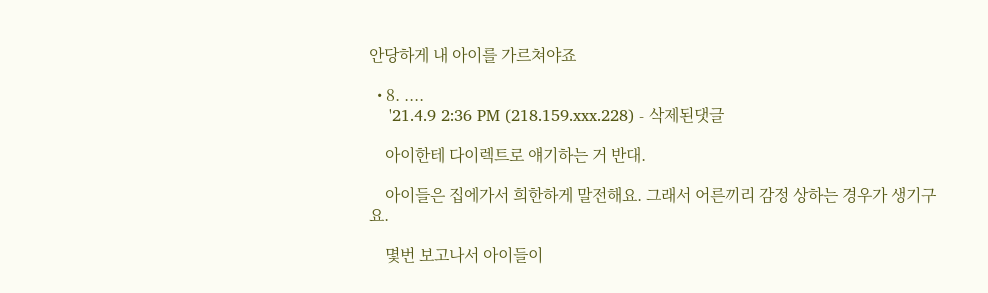안당하게 내 아이를 가르쳐야죠

  • 8. ....
    '21.4.9 2:36 PM (218.159.xxx.228) - 삭제된댓글

    아이한테 다이렉트로 얘기하는 거 반대.

    아이들은 집에가서 희한하게 말전해요. 그래서 어른끼리 감정 상하는 경우가 생기구요.

    몇번 보고나서 아이들이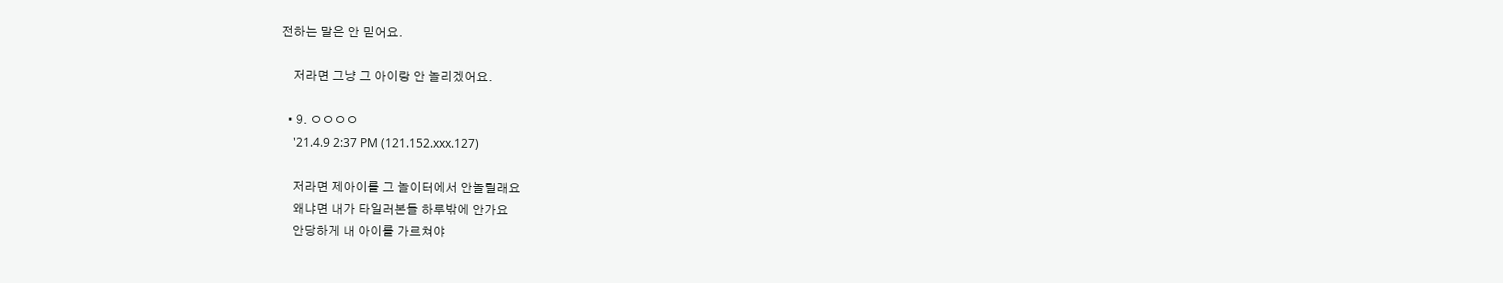전하는 말은 안 믿어요.

    저라면 그냥 그 아이랑 안 놀리겠어요.

  • 9. ㅇㅇㅇㅇ
    '21.4.9 2:37 PM (121.152.xxx.127)

    저라면 제아이를 그 놀이터에서 안놀릴래요
    왜냐면 내가 타일러본들 하루밖에 안가요
    안당하게 내 아이를 가르쳐야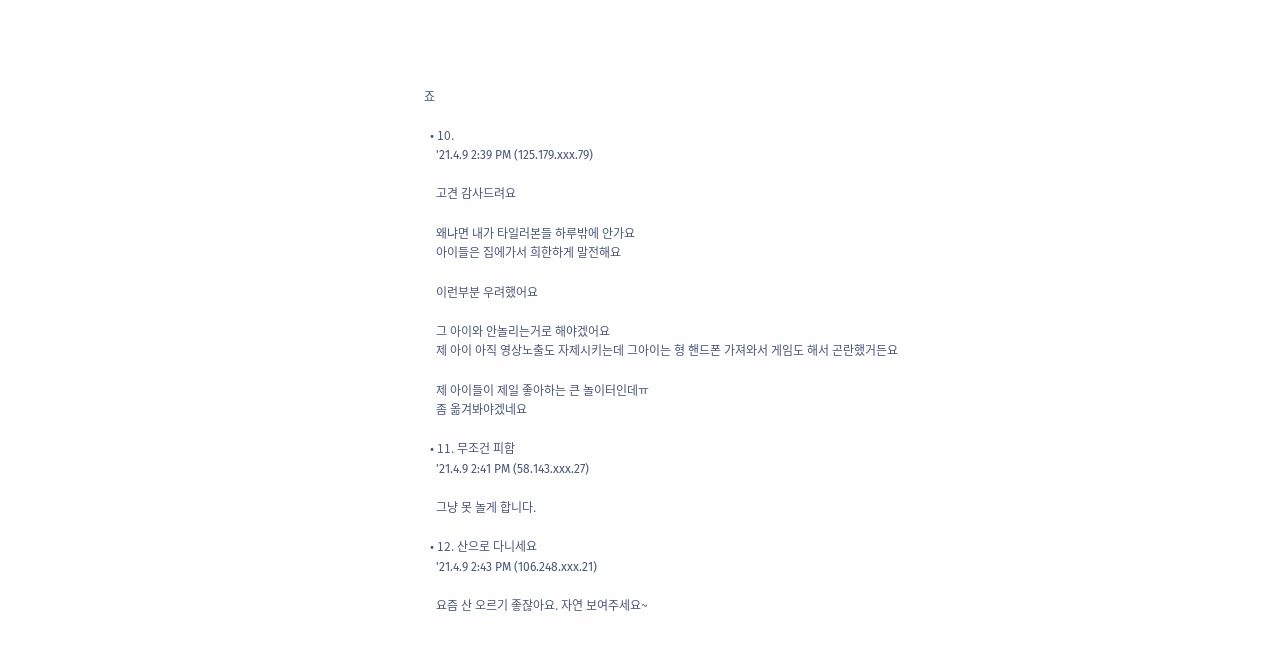죠

  • 10.
    '21.4.9 2:39 PM (125.179.xxx.79)

    고견 감사드려요

    왜냐면 내가 타일러본들 하루밖에 안가요
    아이들은 집에가서 희한하게 말전해요

    이런부분 우려했어요

    그 아이와 안놀리는거로 해야겠어요
    제 아이 아직 영상노출도 자제시키는데 그아이는 형 핸드폰 가져와서 게임도 해서 곤란했거든요

    제 아이들이 제일 좋아하는 큰 놀이터인데ㅠ
    좀 옮겨봐야겠네요

  • 11. 무조건 피함
    '21.4.9 2:41 PM (58.143.xxx.27)

    그냥 못 놀게 합니다.

  • 12. 산으로 다니세요
    '21.4.9 2:43 PM (106.248.xxx.21)

    요즘 산 오르기 좋잖아요. 자연 보여주세요~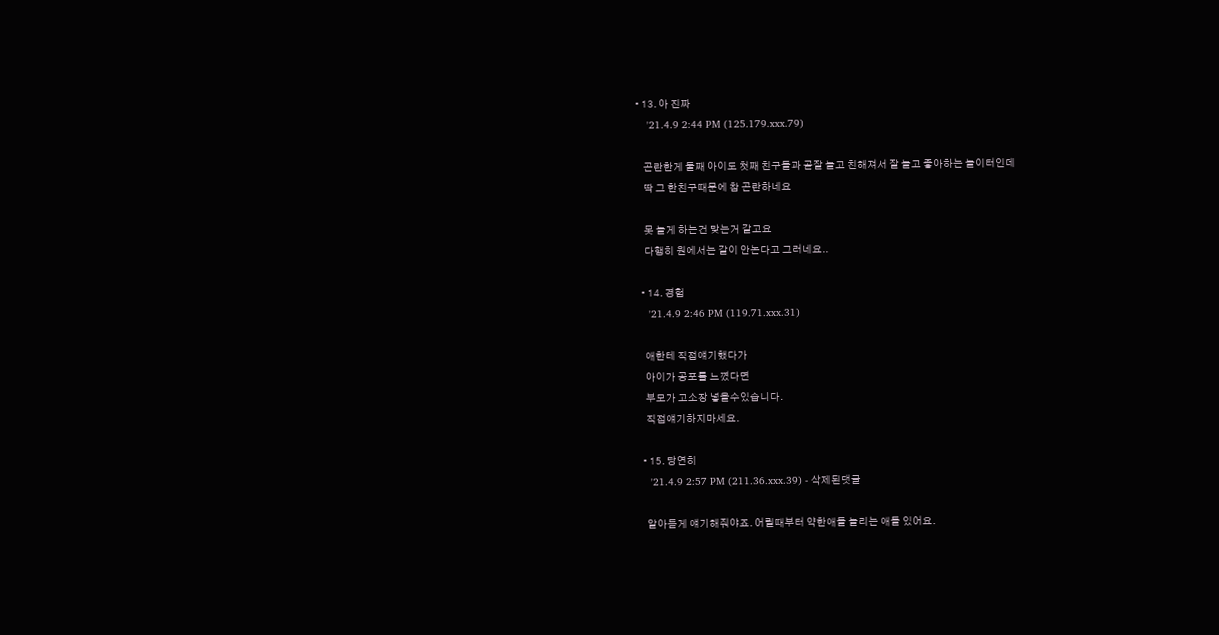• 13. 아 진짜
    '21.4.9 2:44 PM (125.179.xxx.79)

    곤란한게 둘째 아이도 첫째 친구들과 곧잘 놀고 친해져서 잘 놀고 좋아하는 놀이터인데
    딱 그 한친구때문에 참 곤란하네요

    못 놀게 하는건 맞는거 같고요
    다행히 원에서는 같이 안논다고 그러네요..

  • 14. 경험
    '21.4.9 2:46 PM (119.71.xxx.31)

    애한테 직접얘기했다가
    아이가 공포를 느꼈다면
    부모가 고소장 넣을수있습니다.
    직접얘기하지마세요.

  • 15. 당연히
    '21.4.9 2:57 PM (211.36.xxx.39) - 삭제된댓글

    알아듣게 얘기해줘야죠. 어릴때부터 약한애들 놀리는 애들 있어요.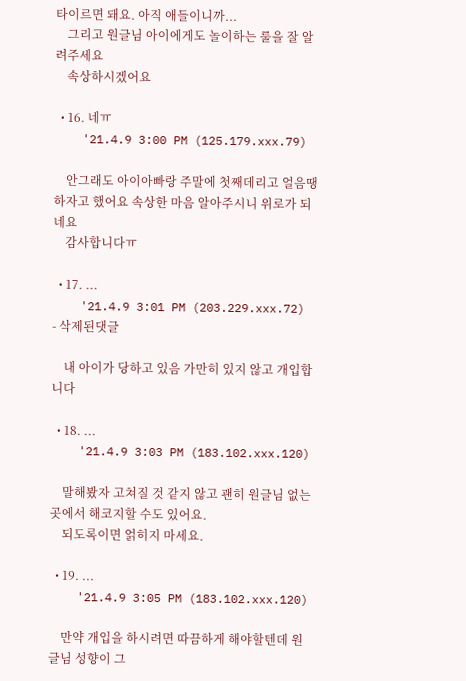타이르면 돼요. 아직 애들이니까...
    그리고 원글님 아이에게도 놀이하는 룰을 잘 알려주세요
    속상하시겠어요

  • 16. 네ㅠ
    '21.4.9 3:00 PM (125.179.xxx.79)

    안그래도 아이아빠랑 주말에 첫째데리고 얼음땡하자고 했어요 속상한 마음 알아주시니 위로가 되네요
    감사합니다ㅠ

  • 17. ...
    '21.4.9 3:01 PM (203.229.xxx.72) - 삭제된댓글

    내 아이가 당하고 있음 가만히 있지 않고 개입합니다

  • 18. ...
    '21.4.9 3:03 PM (183.102.xxx.120)

    말해봤자 고쳐질 것 같지 않고 괜히 원글님 없는 곳에서 해코지할 수도 있어요.
    되도록이면 얽히지 마세요.

  • 19. ...
    '21.4.9 3:05 PM (183.102.xxx.120)

    만약 개입을 하시려면 따끔하게 해야할텐데 원글님 성향이 그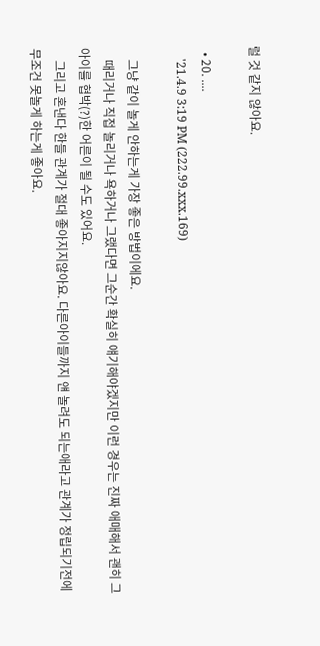럴 것 같지 않아요.

  • 20. ....
    '21.4.9 3:19 PM (222.99.xxx.169)

    그냥 같이 놀게 안하는게 가장 좋은 방법이에요.
    때리거나 직접 놀리거나 욕하거나 그랬다면 그순간 확실히 얘기해야겠지만 이런 경우는 진짜 애매해서 괜히 그아이를 협박(?)한 어른이 될 수도 있어요.
    그리고 혼낸다 한들 관계가 절대 좋아지지않아요. 다른아이들까지 얜 놀려도 되는애라고 관계가 정립되기전에 무조건 못놀게 하는게 좋아요.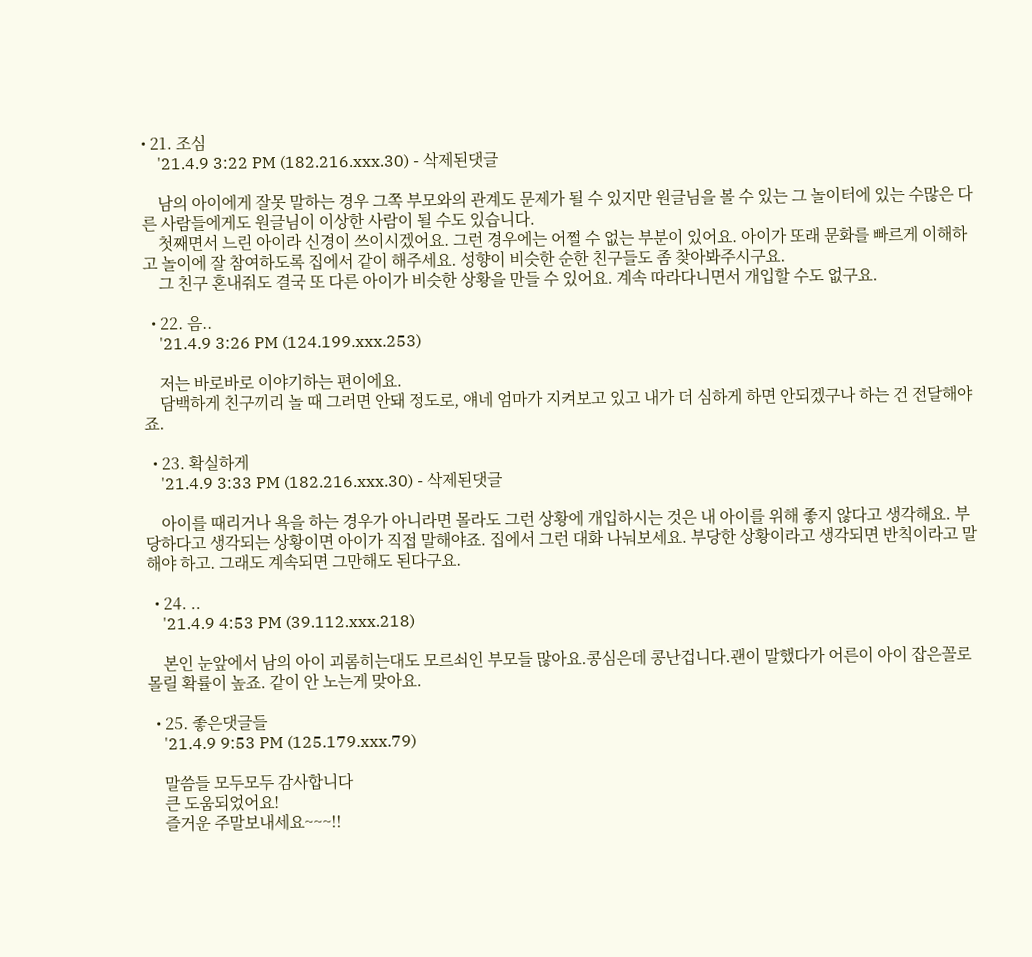• 21. 조심
    '21.4.9 3:22 PM (182.216.xxx.30) - 삭제된댓글

    남의 아이에게 잘못 말하는 경우 그쪽 부모와의 관계도 문제가 될 수 있지만 원글님을 볼 수 있는 그 놀이터에 있는 수많은 다른 사람들에게도 원글님이 이상한 사람이 될 수도 있습니다.
    첫째면서 느린 아이라 신경이 쓰이시겠어요. 그런 경우에는 어쩔 수 없는 부분이 있어요. 아이가 또래 문화를 빠르게 이해하고 놀이에 잘 참여하도록 집에서 같이 해주세요. 성향이 비슷한 순한 친구들도 좀 찾아봐주시구요.
    그 친구 혼내줘도 결국 또 다른 아이가 비슷한 상황을 만들 수 있어요. 계속 따라다니면서 개입할 수도 없구요.

  • 22. 음..
    '21.4.9 3:26 PM (124.199.xxx.253)

    저는 바로바로 이야기하는 편이에요.
    담백하게 친구끼리 놀 때 그러면 안돼 정도로, 얘네 엄마가 지켜보고 있고 내가 더 심하게 하면 안되겠구나 하는 건 전달해야죠.

  • 23. 확실하게
    '21.4.9 3:33 PM (182.216.xxx.30) - 삭제된댓글

    아이를 때리거나 욕을 하는 경우가 아니라면 몰라도 그런 상황에 개입하시는 것은 내 아이를 위해 좋지 않다고 생각해요. 부당하다고 생각되는 상황이면 아이가 직접 말해야죠. 집에서 그런 대화 나눠보세요. 부당한 상황이라고 생각되면 반칙이라고 말해야 하고. 그래도 계속되면 그만해도 된다구요.

  • 24. ..
    '21.4.9 4:53 PM (39.112.xxx.218)

    본인 눈앞에서 남의 아이 괴롬히는대도 모르쇠인 부모들 많아요.콩심은데 콩난겁니다.괜이 말했다가 어른이 아이 잡은꼴로 몰릴 확률이 높죠. 같이 안 노는게 맞아요.

  • 25. 좋은댓글들
    '21.4.9 9:53 PM (125.179.xxx.79)

    말씀들 모두모두 감사합니다
    큰 도움되었어요!
    즐거운 주말보내세요~~~!!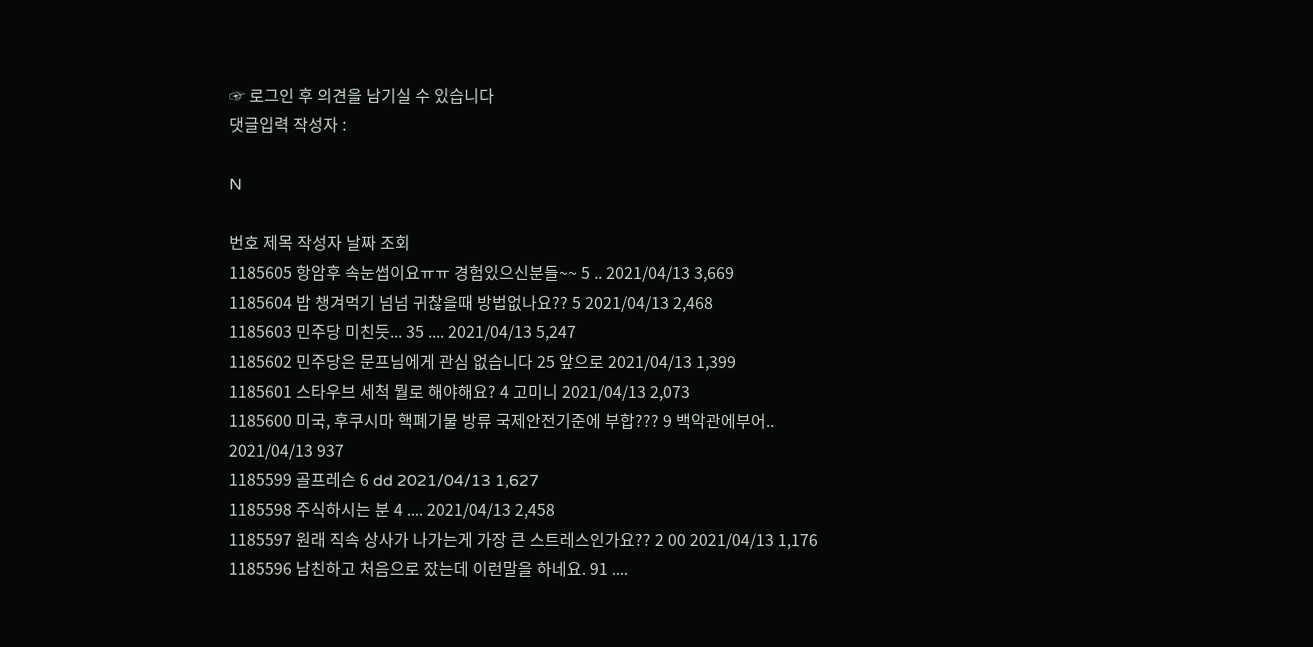☞ 로그인 후 의견을 남기실 수 있습니다
댓글입력 작성자 :

N

번호 제목 작성자 날짜 조회
1185605 항암후 속눈썹이요ㅠㅠ 경험있으신분들~~ 5 .. 2021/04/13 3,669
1185604 밥 챙겨먹기 넘넘 귀찮을때 방법없나요?? 5 2021/04/13 2,468
1185603 민주당 미친듯... 35 .... 2021/04/13 5,247
1185602 민주당은 문프님에게 관심 없습니다 25 앞으로 2021/04/13 1,399
1185601 스타우브 세척 뭘로 해야해요? 4 고미니 2021/04/13 2,073
1185600 미국, 후쿠시마 핵폐기물 방류 국제안전기준에 부합??? 9 백악관에부어.. 2021/04/13 937
1185599 골프레슨 6 dd 2021/04/13 1,627
1185598 주식하시는 분 4 .... 2021/04/13 2,458
1185597 원래 직속 상사가 나가는게 가장 큰 스트레스인가요?? 2 00 2021/04/13 1,176
1185596 남친하고 처음으로 잤는데 이런말을 하네요. 91 ....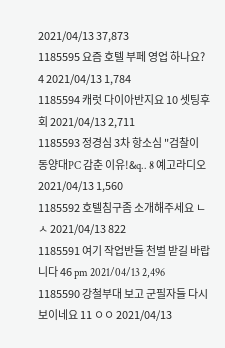2021/04/13 37,873
1185595 요즘 호텔 부페 영업 하나요? 4 2021/04/13 1,784
1185594 캐럿 다이아반지요 10 셋팅후회 2021/04/13 2,711
1185593 정경심 3차 항소심 "검찰이 동양대PC 감춘 이유!&q.. 8 예고라디오 2021/04/13 1,560
1185592 호텔침구좀 소개해주세요 ㄴㅅ 2021/04/13 822
1185591 여기 작업반들 천벌 받길 바랍니다 46 pm 2021/04/13 2,496
1185590 강철부대 보고 군필자들 다시 보이네요 11 ㅇㅇ 2021/04/13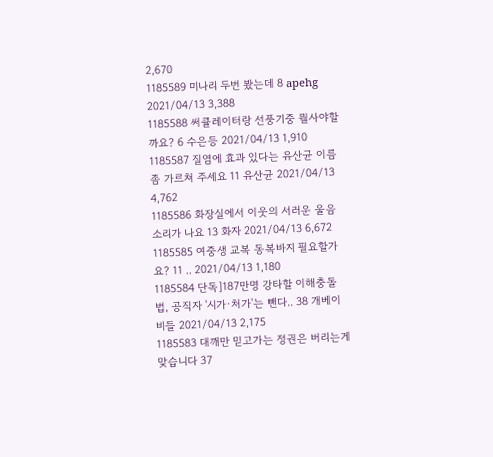2,670
1185589 미나리 두번 봤는데 8 apehg 2021/04/13 3,388
1185588 써큘레이터랑 선풍기중 뭘사야할까요? 6 수은등 2021/04/13 1,910
1185587 질염에 효과 있다는 유산균 이름 좀 가르쳐 주세요 11 유산균 2021/04/13 4,762
1185586 화장실에서 이웃의 서러운 울음 소리가 나요 13 화자 2021/04/13 6,672
1185585 여중생 교복 동복바지 필요할가요? 11 .. 2021/04/13 1,180
1185584 단독]187만명 강타할 이해충돌법, 공직자 '시가·처가'는 뺀다.. 38 개베이비들 2021/04/13 2,175
1185583 대깨만 믿고가는 정권은 버리는게 맞습니다 37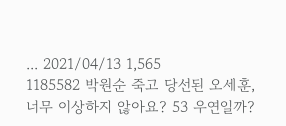... 2021/04/13 1,565
1185582 박원순 죽고 당선된 오세훈, 너무 이상하지 않아요? 53 우연일까?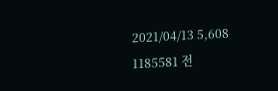2021/04/13 5,608
1185581 전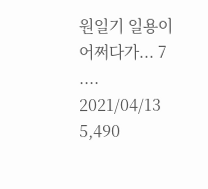원일기 일용이 어쩌다가... 7 .... 2021/04/13 5,490